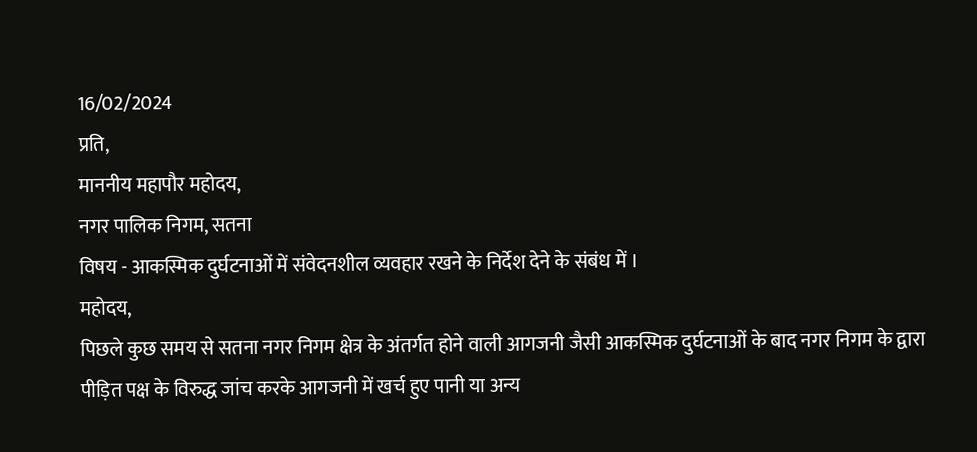16/02/2024
प्रति,
माननीय महापौर महोदय,
नगर पालिक निगम, सतना
विषय - आकस्मिक दुर्घटनाओं में संवेदनशील व्यवहार रखने के निर्देश देने के संबंध में ।
महोदय,
पिछले कुछ समय से सतना नगर निगम क्षेत्र के अंतर्गत होने वाली आगजनी जैसी आकस्मिक दुर्घटनाओं के बाद नगर निगम के द्वारा पीड़ित पक्ष के विरुद्ध जांच करके आगजनी में खर्च हुए पानी या अन्य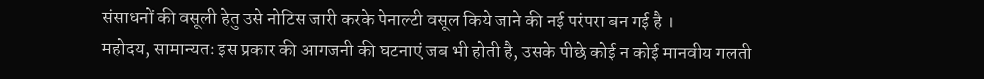संसाधनों की वसूली हेतु उसे नोटिस जारी करके पेनाल्टी वसूल किये जाने की नई परंपरा बन गई है ।
महोदय, सामान्यतः इस प्रकार की आगजनी की घटनाएं जब भी होती है, उसके पीछे कोई न कोई मानवीय गलती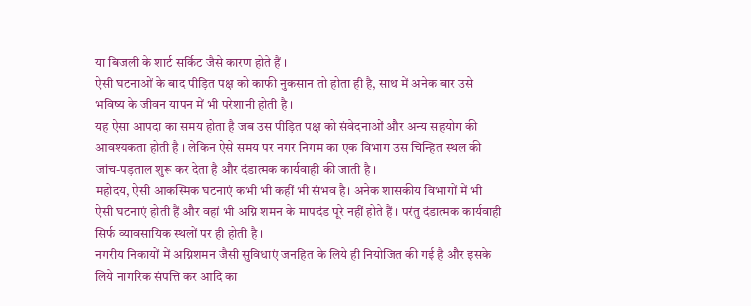या बिजली के शार्ट सर्किट जैसे कारण होते हैं ।
ऐसी घटनाओं के बाद पीड़ित पक्ष को काफी नुकसान तो होता ही है, साथ में अनेक बार उसे भविष्य के जीवन यापन में भी परेशानी होती है ।
यह ऐसा आपदा का समय होता है जब उस पीड़ित पक्ष को संवेदनाओं और अन्य सहयोग की आवश्यकता होती है । लेकिन ऐसे समय पर नगर निगम का एक विभाग उस चिन्हित स्थल की जांच-पड़ताल शुरू कर देता है और दंडात्मक कार्यवाही की जाती है ।
महोदय, ऐसी आकस्मिक घटनाएं कभी भी कहीं भी संभव है। अनेक शासकीय विभागों में भी ऐसी घटनाएं होती हैं और वहां भी अग्नि शमन के मापदंड पूरे नहीं होते हैं । परंतु दंडात्मक कार्यवाही सिर्फ व्यावसायिक स्थलों पर ही होती है ।
नगरीय निकायों में अग्निशमन जैसी सुविधाएं जनहित के लिये ही नियोजित की गई है और इसके लिये नागरिक संपत्ति कर आदि का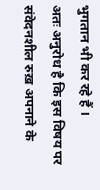भुगतान भी कर रहे हैं ।
अतः अनुरोध है कि इस विषय पर संवेदनशील रुख़ अपनाने के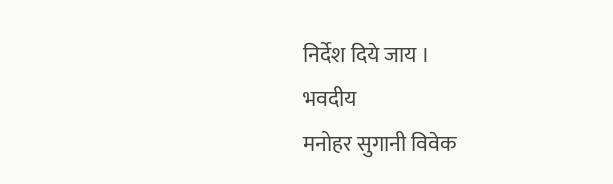निर्देश दिये जाय ।
भवदीय
मनोहर सुगानी विवेक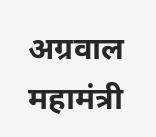अग्रवाल
महामंत्री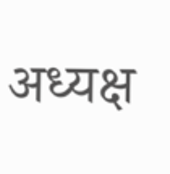अध्यक्ष